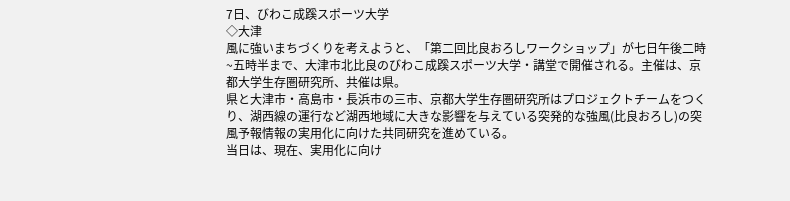7日、びわこ成蹊スポーツ大学
◇大津
風に強いまちづくりを考えようと、「第二回比良おろしワークショップ」が七日午後二時~五時半まで、大津市北比良のびわこ成蹊スポーツ大学・講堂で開催される。主催は、京都大学生存圏研究所、共催は県。
県と大津市・高島市・長浜市の三市、京都大学生存圏研究所はプロジェクトチームをつくり、湖西線の運行など湖西地域に大きな影響を与えている突発的な強風(比良おろし)の突風予報情報の実用化に向けた共同研究を進めている。
当日は、現在、実用化に向け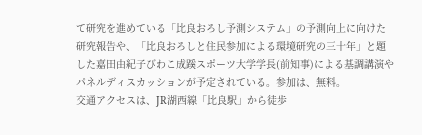て研究を進めている「比良おろし予測システム」の予測向上に向けた研究報告や、「比良おろしと住民参加による環境研究の三十年」と題した嘉田由紀子びわこ成蹊スポーツ大学学長(前知事)による基調講演やパネルディスカッションが予定されている。参加は、無料。
交通アクセスは、JR湖西線「比良駅」から徒歩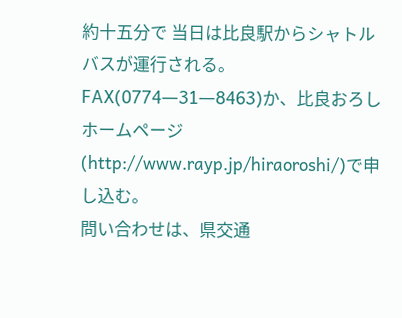約十五分で 当日は比良駅からシャトルバスが運行される。FAX(0774―31―8463)か、比良おろしホームページ(http://www.rayp.jp/hiraoroshi/)で申し込む。
問い合わせは、県交通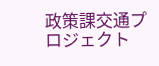政策課交通プロジェクト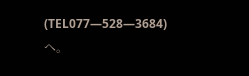(TEL077―528―3684)へ。